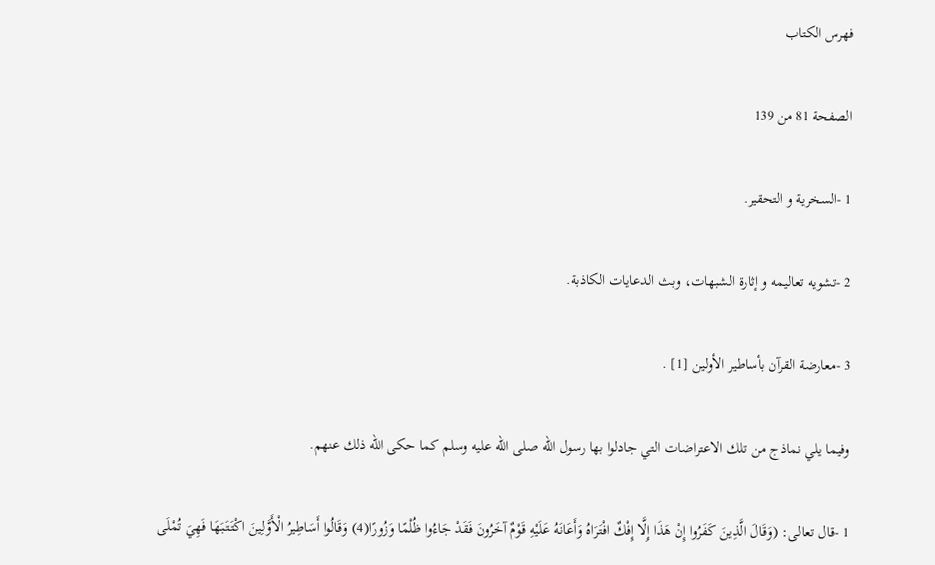فهرس الكتاب

الصفحة 81 من 139

1 -السخرية و التحقير.

2 -تشويه تعاليمه و إثارة الشبهات، وبث الدعايات الكاذبة.

3 -معارضة القرآن بأساطير الأولين [1] .

وفيما يلي نماذج من تلك الاعتراضات التي جادلوا بها رسول الله صلى الله عليه وسلم كما حكى الله ذلك عنهم.

1 -قال تعالى: (وَقَالَ الَّذِينَ كَفَرُوا إِنْ هَذَا إِلَّا إِفْكٌ افْتَرَاهُ وَأَعَانَهُ عَلَيْهِ قَوْمٌ آخَرُونَ فَقَدْ جَاءُوا ظُلْمًا وَزُورًا(4) وَقَالُوا أَسَاطِيرُ الْأَوَّلِينَ اكْتَتَبَهَا فَهِيَ تُمْلَى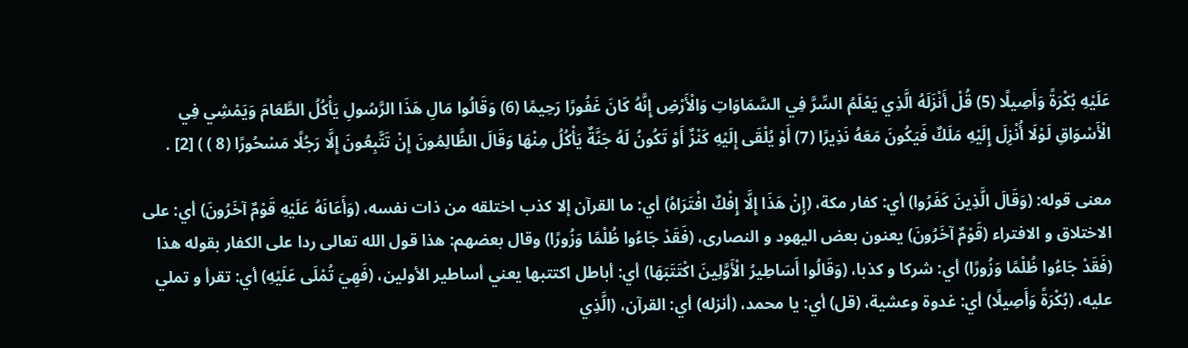عَلَيْهِ بُكْرَةً وَأَصِيلًا (5) قُلْ أَنْزَلَهُ الَّذِي يَعْلَمُ السِّرَّ فِي السَّمَاوَاتِ وَالْأَرْضِ إِنَّهُ كَانَ غَفُورًا رَحِيمًا (6) وَقَالُوا مَالِ هَذَا الرَّسُولِ يَأْكُلُ الطَّعَامَ وَيَمْشِي فِي الْأَسْوَاقِ لَوْلَا أُنْزِلَ إِلَيْهِ مَلَكٌ فَيَكُونَ مَعَهُ نَذِيرًا (7) أَوْ يُلْقَى إِلَيْهِ كَنْزٌ أَوْ تَكُونُ لَهُ جَنَّةٌ يَأْكُلُ مِنْهَا وَقَالَ الظَّالِمُونَ إِنْ تَتَّبِعُونَ إِلَّا رَجُلًا مَسْحُورًا (8 ) ) [2] .

معنى قوله: (وَقَالَ الَّذِينَ كَفَرُوا) أي: كفار مكة، (إِنْ هَذَا إِلَّا إِفْكٌ افْتَرَاهُ) أي: ما القرآن إلا كذب اختلقه من ذات نفسه، (وَأَعَانَهُ عَلَيْهِ قَوْمٌ آخَرُونَ) أي: على الاختلاق و الافتراء (قَوْمٌ آخَرُونَ) يعنون بعض اليهود و النصارى، (فَقَدْ جَاءُوا ظُلْمًا وَزُورًا) وقال بعضهم: هذا قول الله تعالى ردا على الكفار بقوله هذا (فَقَدْ جَاءُوا ظُلْمًا وَزُورًا) أي: شركا و كذبا، (وَقَالُوا أَسَاطِيرُ الْأَوَّلِينَ اكْتَتَبَهَا) أي: أباطل اكتتبها يعني أساطير الأولين، (فَهِيَ تُمْلَى عَلَيْهِ) أي: تقرأ و تملي عليه، (بُكْرَةً وَأَصِيلًا) أي: غدوة وعشية، (قل) أي: يا محمد، (أنزله) أي: القرآن، (الَّذِي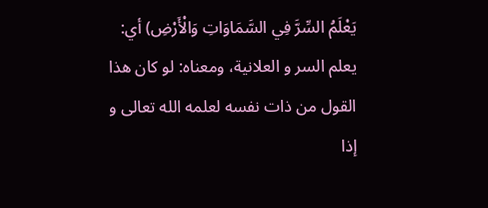يَعْلَمُ السِّرَّ فِي السَّمَاوَاتِ وَالْأَرْضِ) أي: يعلم السر و العلانية، ومعناه: لو كان هذا القول من ذات نفسه لعلمه الله تعالى و إذا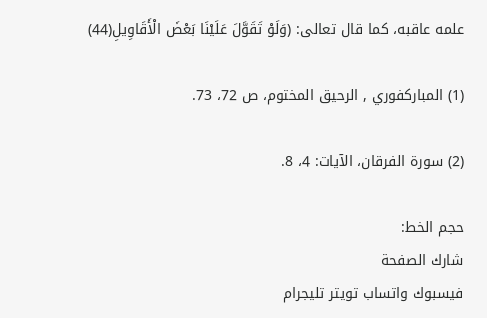علمه عاقبه، كما قال تعالى: (وَلَوْ تَقَوَّلَ عَلَيْنَا بَعْضَ الْأَقَاوِيلِ(44)

(1) المباركفوري , الرحيق المختوم، ص 72، 73.

(2) سورة الفرقان، الآيات: 4، 8.

حجم الخط:
شارك الصفحة
فيسبوك واتساب تويتر تليجرام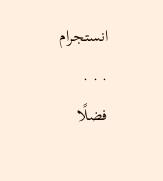انستجرام
. . .
فضلًا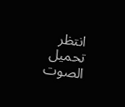انتظر تحميل الصوت